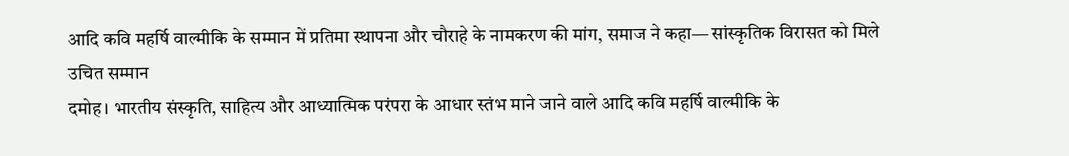आदि कवि महर्षि वाल्मीकि के सम्मान में प्रतिमा स्थापना और चौराहे के नामकरण की मांग, समाज ने कहा— सांस्कृतिक विरासत को मिले उचित सम्मान
दमोह। भारतीय संस्कृति, साहित्य और आध्यात्मिक परंपरा के आधार स्तंभ माने जाने वाले आदि कवि महर्षि वाल्मीकि के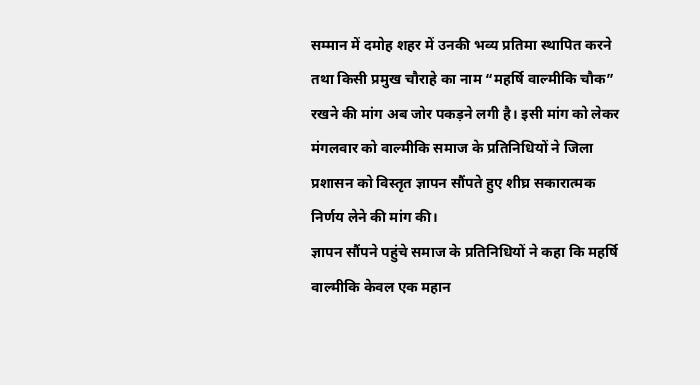सम्मान में दमोह शहर में उनकी भव्य प्रतिमा स्थापित करने तथा किसी प्रमुख चौराहे का नाम “महर्षि वाल्मीकि चौक” रखने की मांग अब जोर पकड़ने लगी है। इसी मांग को लेकर मंगलवार को वाल्मीकि समाज के प्रतिनिधियों ने जिला प्रशासन को विस्तृत ज्ञापन सौंपते हुए शीघ्र सकारात्मक निर्णय लेने की मांग की।
ज्ञापन सौंपने पहुंचे समाज के प्रतिनिधियों ने कहा कि महर्षि वाल्मीकि केवल एक महान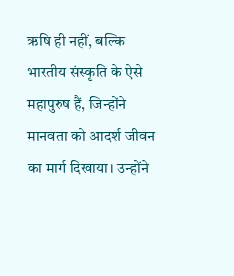ऋषि ही नहीं, बल्कि भारतीय संस्कृति के ऐसे महापुरुष हैं, जिन्होंने मानवता को आदर्श जीवन का मार्ग दिखाया। उन्होंने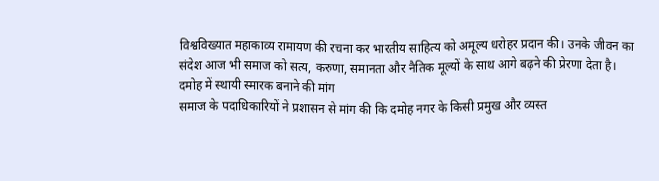विश्वविख्यात महाकाव्य रामायण की रचना कर भारतीय साहित्य को अमूल्य धरोहर प्रदान की। उनके जीवन का संदेश आज भी समाज को सत्य, करुणा, समानता और नैतिक मूल्यों के साथ आगे बढ़ने की प्रेरणा देता है।
दमोह में स्थायी स्मारक बनाने की मांग
समाज के पदाधिकारियों ने प्रशासन से मांग की कि दमोह नगर के किसी प्रमुख और व्यस्त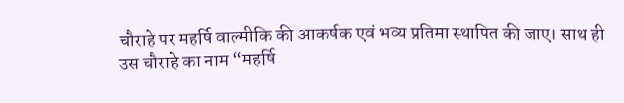चौराहे पर महर्षि वाल्मीकि की आकर्षक एवं भव्य प्रतिमा स्थापित की जाए। साथ ही उस चौराहे का नाम “महर्षि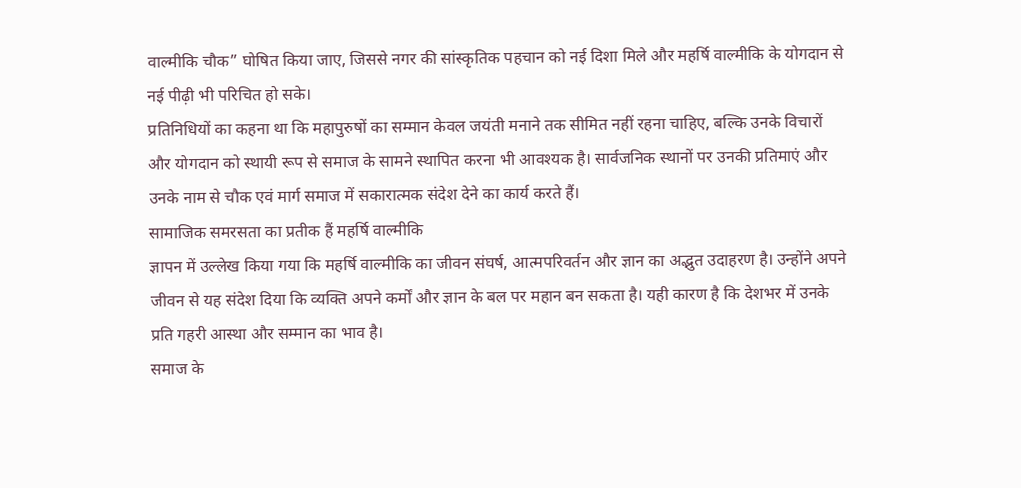वाल्मीकि चौक” घोषित किया जाए, जिससे नगर की सांस्कृतिक पहचान को नई दिशा मिले और महर्षि वाल्मीकि के योगदान से नई पीढ़ी भी परिचित हो सके।
प्रतिनिधियों का कहना था कि महापुरुषों का सम्मान केवल जयंती मनाने तक सीमित नहीं रहना चाहिए, बल्कि उनके विचारों और योगदान को स्थायी रूप से समाज के सामने स्थापित करना भी आवश्यक है। सार्वजनिक स्थानों पर उनकी प्रतिमाएं और उनके नाम से चौक एवं मार्ग समाज में सकारात्मक संदेश देने का कार्य करते हैं।
सामाजिक समरसता का प्रतीक हैं महर्षि वाल्मीकि
ज्ञापन में उल्लेख किया गया कि महर्षि वाल्मीकि का जीवन संघर्ष, आत्मपरिवर्तन और ज्ञान का अद्भुत उदाहरण है। उन्होंने अपने जीवन से यह संदेश दिया कि व्यक्ति अपने कर्मों और ज्ञान के बल पर महान बन सकता है। यही कारण है कि देशभर में उनके प्रति गहरी आस्था और सम्मान का भाव है।
समाज के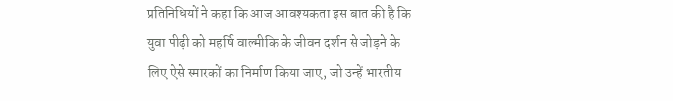प्रतिनिधियों ने कहा कि आज आवश्यकता इस बात की है कि युवा पीढ़ी को महर्षि वाल्मीकि के जीवन दर्शन से जोड़ने के लिए ऐसे स्मारकों का निर्माण किया जाए, जो उन्हें भारतीय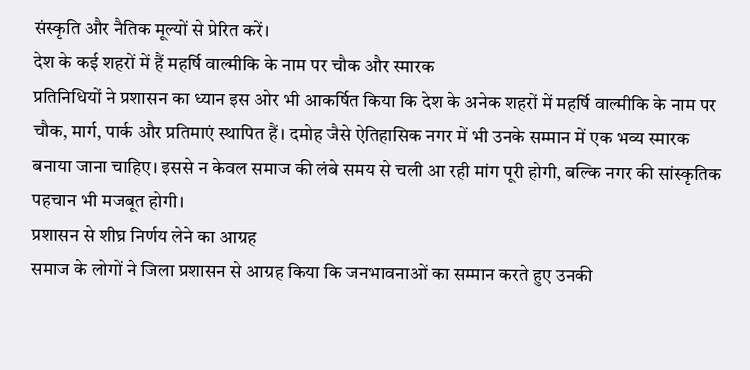संस्कृति और नैतिक मूल्यों से प्रेरित करें।
देश के कई शहरों में हैं महर्षि वाल्मीकि के नाम पर चौक और स्मारक
प्रतिनिधियों ने प्रशासन का ध्यान इस ओर भी आकर्षित किया कि देश के अनेक शहरों में महर्षि वाल्मीकि के नाम पर चौक, मार्ग, पार्क और प्रतिमाएं स्थापित हैं। दमोह जैसे ऐतिहासिक नगर में भी उनके सम्मान में एक भव्य स्मारक बनाया जाना चाहिए। इससे न केवल समाज की लंबे समय से चली आ रही मांग पूरी होगी, बल्कि नगर की सांस्कृतिक पहचान भी मजबूत होगी।
प्रशासन से शीघ्र निर्णय लेने का आग्रह
समाज के लोगों ने जिला प्रशासन से आग्रह किया कि जनभावनाओं का सम्मान करते हुए उनकी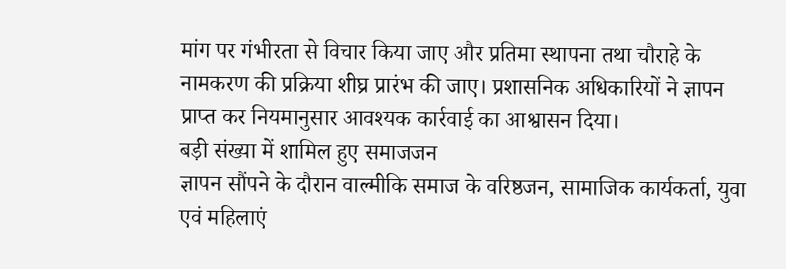मांग पर गंभीरता से विचार किया जाए और प्रतिमा स्थापना तथा चौराहे के नामकरण की प्रक्रिया शीघ्र प्रारंभ की जाए। प्रशासनिक अधिकारियों ने ज्ञापन प्राप्त कर नियमानुसार आवश्यक कार्रवाई का आश्वासन दिया।
बड़ी संख्या में शामिल हुए समाजजन
ज्ञापन सौंपने के दौरान वाल्मीकि समाज के वरिष्ठजन, सामाजिक कार्यकर्ता, युवा एवं महिलाएं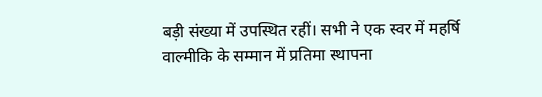बड़ी संख्या में उपस्थित रहीं। सभी ने एक स्वर में महर्षि वाल्मीकि के सम्मान में प्रतिमा स्थापना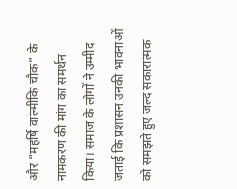और “महर्षि वाल्मीकि चौक” के नामकरण की मांग का समर्थन किया। समाज के लोगों ने उम्मीद जताई कि प्रशासन उनकी भावनाओं को समझते हुए जल्द सकारात्मक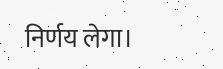निर्णय लेगा।